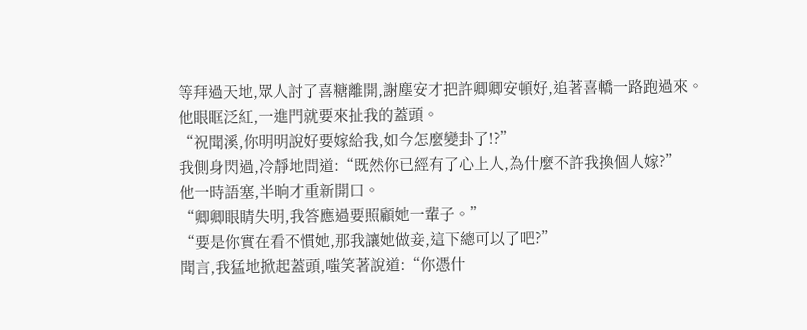等拜過天地,眾人討了喜糖離開,謝塵安才把許卿卿安頓好,追著喜轎一路跑過來。
他眼眶泛紅,一進門就要來扯我的蓋頭。
“祝聞溪,你明明說好要嫁給我,如今怎麼變卦了!?”
我側身閃過,冷靜地問道:“既然你已經有了心上人,為什麼不許我換個人嫁?”
他一時語塞,半晌才重新開口。
“卿卿眼睛失明,我答應過要照顧她一輩子。”
“要是你實在看不慣她,那我讓她做妾,這下總可以了吧?”
聞言,我猛地掀起蓋頭,嗤笑著說道:“你憑什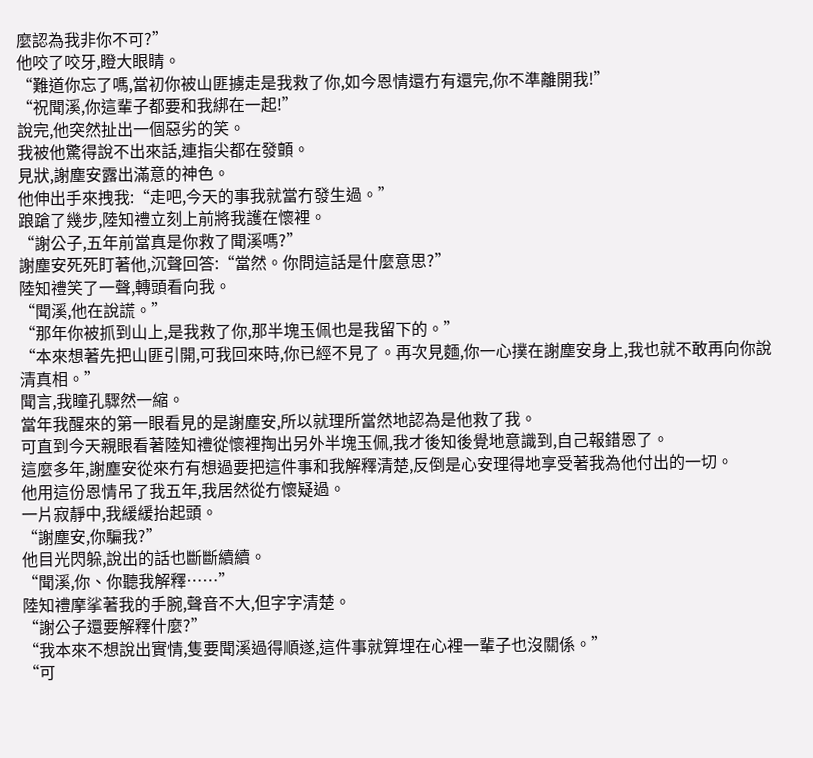麼認為我非你不可?”
他咬了咬牙,瞪大眼睛。
“難道你忘了嗎,當初你被山匪擄走是我救了你,如今恩情還冇有還完,你不準離開我!”
“祝聞溪,你這輩子都要和我綁在一起!”
說完,他突然扯出一個惡劣的笑。
我被他驚得說不出來話,連指尖都在發顫。
見狀,謝塵安露出滿意的神色。
他伸出手來拽我:“走吧,今天的事我就當冇發生過。”
踉蹌了幾步,陸知禮立刻上前將我護在懷裡。
“謝公子,五年前當真是你救了聞溪嗎?”
謝塵安死死盯著他,沉聲回答:“當然。你問這話是什麼意思?”
陸知禮笑了一聲,轉頭看向我。
“聞溪,他在說謊。”
“那年你被抓到山上,是我救了你,那半塊玉佩也是我留下的。”
“本來想著先把山匪引開,可我回來時,你已經不見了。再次見麵,你一心撲在謝塵安身上,我也就不敢再向你說清真相。”
聞言,我瞳孔驟然一縮。
當年我醒來的第一眼看見的是謝塵安,所以就理所當然地認為是他救了我。
可直到今天親眼看著陸知禮從懷裡掏出另外半塊玉佩,我才後知後覺地意識到,自己報錯恩了。
這麼多年,謝塵安從來冇有想過要把這件事和我解釋清楚,反倒是心安理得地享受著我為他付出的一切。
他用這份恩情吊了我五年,我居然從冇懷疑過。
一片寂靜中,我緩緩抬起頭。
“謝塵安,你騙我?”
他目光閃躲,說出的話也斷斷續續。
“聞溪,你、你聽我解釋……”
陸知禮摩挲著我的手腕,聲音不大,但字字清楚。
“謝公子還要解釋什麼?”
“我本來不想說出實情,隻要聞溪過得順遂,這件事就算埋在心裡一輩子也沒關係。”
“可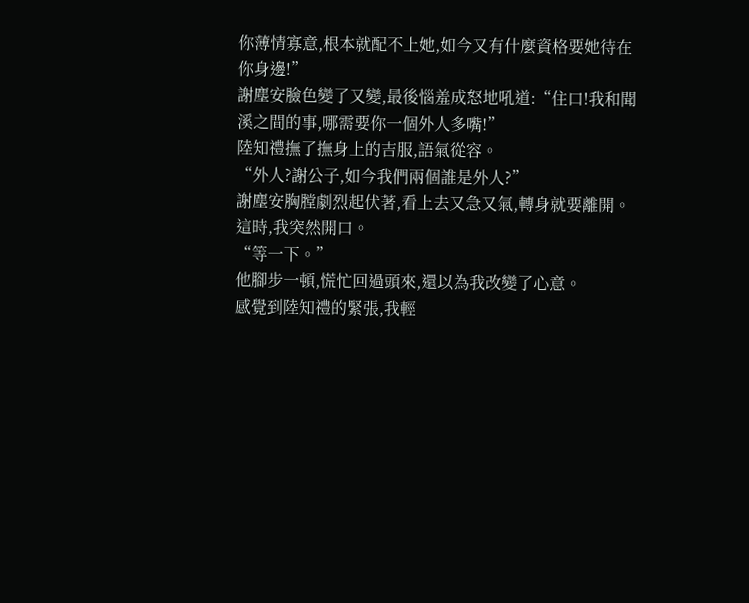你薄情寡意,根本就配不上她,如今又有什麼資格要她待在你身邊!”
謝塵安臉色變了又變,最後惱羞成怒地吼道:“住口!我和聞溪之間的事,哪需要你一個外人多嘴!”
陸知禮撫了撫身上的吉服,語氣從容。
“外人?謝公子,如今我們兩個誰是外人?”
謝塵安胸膛劇烈起伏著,看上去又急又氣,轉身就要離開。
這時,我突然開口。
“等一下。”
他腳步一頓,慌忙回過頭來,還以為我改變了心意。
感覺到陸知禮的緊張,我輕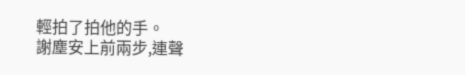輕拍了拍他的手。
謝塵安上前兩步,連聲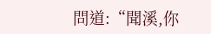問道:“聞溪,你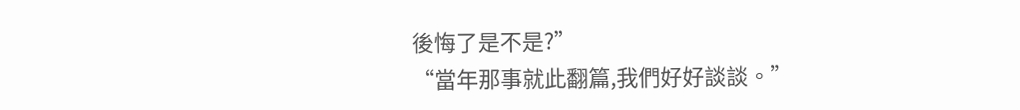後悔了是不是?”
“當年那事就此翻篇,我們好好談談。”